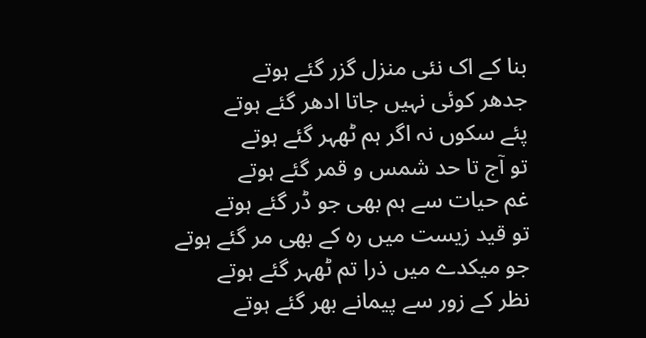بنا کے اک نئی منزل گزر گئے ہوتے
جدھر کوئی نہیں جاتا ادھر گئے ہوتے
پئے سکوں نہ اگر ہم ٹھہر گئے ہوتے
تو آج تا حد شمس و قمر گئے ہوتے
غم حیات سے ہم بھی جو ڈر گئے ہوتے
تو قید زیست میں رہ کے بھی مر گئے ہوتے
جو میکدے میں ذرا تم ٹھہر گئے ہوتے
نظر کے زور سے پیمانے بھر گئے ہوتے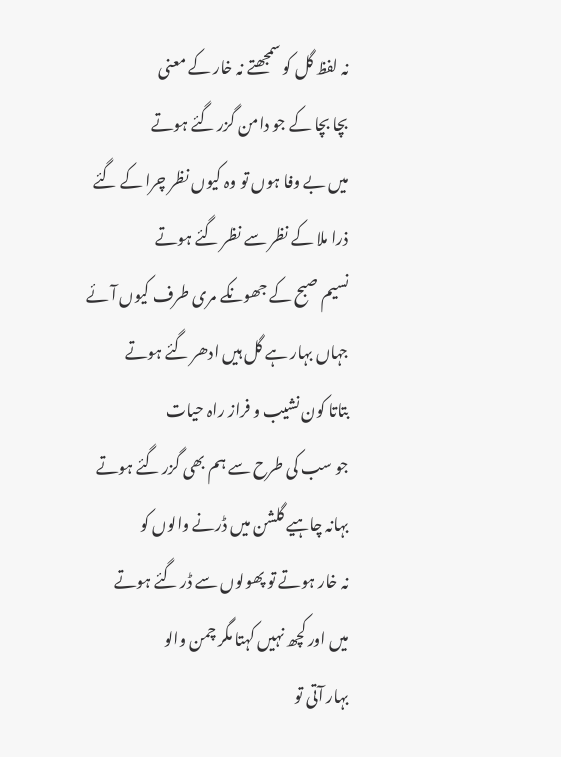نہ لفظ گل کو سمجھتے نہ خار کے معنی
بچا بچا کے جو دامن گزر گئے ہوتے
میں بے وفا ہوں تو وہ کیوں نظر چرا کے گئے
ذرا ملا کے نظر سے نظر گئے ہوتے
نسیم صبح کے جھونکے مری طرف کیوں آئے
جہاں بہار ہے گل ہیں ادھر گئے ہوتے
بتاتا کون نشیب و فراز راہ حیات
جو سب کی طرح سے ہم بھی گزر گئے ہوتے
بہانہ چاہیے گلشن میں ڈرنے والوں کو
نہ خار ہوتے تو پھولوں سے ڈر گئے ہوتے
میں اور کچھ نہیں کہتا مگر چمن والو
بہار آتی تو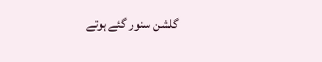گلشن سنور گئے ہوتے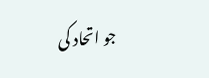جو اتحاد کی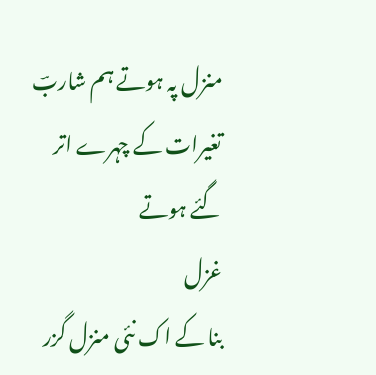منزل پہ ہوتے ہم شاربؔ
تغیرات کے چہرے اتر گئے ہوتے
غزل
بنا کے اک نئی منزل گزر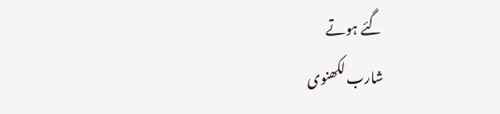گئے ہوتے
شارب لکھنوی